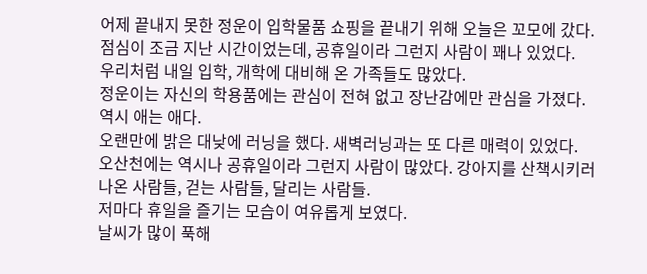어제 끝내지 못한 정운이 입학물품 쇼핑을 끝내기 위해 오늘은 꼬모에 갔다.
점심이 조금 지난 시간이었는데, 공휴일이라 그런지 사람이 꽤나 있었다.
우리처럼 내일 입학, 개학에 대비해 온 가족들도 많았다.
정운이는 자신의 학용품에는 관심이 전혀 없고 장난감에만 관심을 가졌다. 역시 애는 애다.
오랜만에 밝은 대낮에 러닝을 했다. 새벽러닝과는 또 다른 매력이 있었다.
오산천에는 역시나 공휴일이라 그런지 사람이 많았다. 강아지를 산책시키러 나온 사람들, 걷는 사람들, 달리는 사람들.
저마다 휴일을 즐기는 모습이 여유롭게 보였다.
날씨가 많이 푹해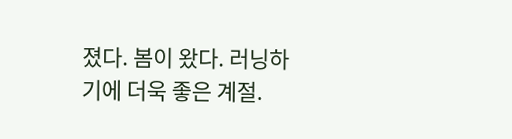졌다. 봄이 왔다. 러닝하기에 더욱 좋은 계절.